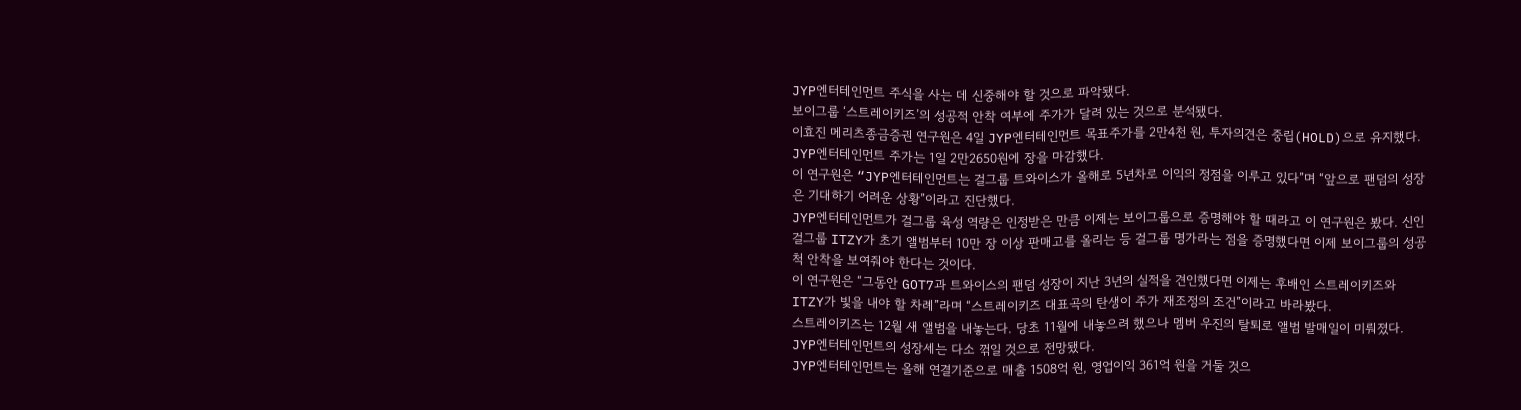JYP엔터테인먼트 주식을 사는 데 신중해야 할 것으로 파악됐다.
보이그룹 ‘스트레이키즈’의 성공적 안착 여부에 주가가 달려 있는 것으로 분석됐다.
이효진 메리츠종금증권 연구원은 4일 JYP엔터테인먼트 목표주가를 2만4천 원, 투자의견은 중립(HOLD)으로 유지했다.
JYP엔터테인먼트 주가는 1일 2만2650원에 장을 마감했다.
이 연구원은 “JYP엔터테인먼트는 걸그룹 트와이스가 올해로 5년차로 이익의 정점을 이루고 있다”며 “앞으로 팬덤의 성장은 기대하기 어려운 상황”이라고 진단했다.
JYP엔터테인먼트가 걸그룹 육성 역량은 인정받은 만큼 이제는 보이그룹으로 증명해야 할 때라고 이 연구원은 봤다. 신인 걸그룹 ITZY가 초기 앨범부터 10만 장 이상 판매고를 올리는 등 걸그룹 명가라는 점을 증명했다면 이제 보이그룹의 성공척 안착을 보여줘야 한다는 것이다.
이 연구원은 “그동안 GOT7과 트와이스의 팬덤 성장이 지난 3년의 실적을 견인했다면 이제는 후배인 스트레이키즈와 ITZY가 빛을 내야 할 차례”라며 “스트레이키즈 대표곡의 탄생이 주가 재조정의 조건”이라고 바라봤다.
스트레이키즈는 12월 새 앨범을 내놓는다. 당초 11월에 내놓으려 했으나 멤버 우진의 탈퇴로 앨범 발매일이 미뤄졌다.
JYP엔터테인먼트의 성장세는 다소 꺾일 것으로 전망됐다.
JYP엔터테인먼트는 올해 연결기준으로 매출 1508억 원, 영업이익 361억 원을 거둘 것으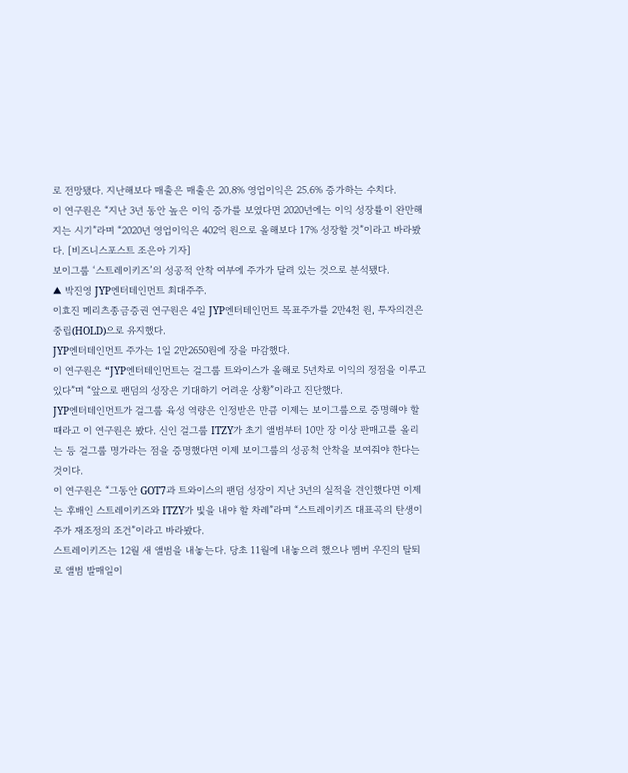로 전망됐다. 지난해보다 매출은 매출은 20.8% 영업이익은 25.6% 증가하는 수치다.
이 연구원은 “지난 3년 동안 높은 이익 증가를 보였다면 2020년에는 이익 성장률이 완만해지는 시기”라며 “2020년 영업이익은 402억 원으로 올해보다 17% 성장할 것”이라고 바라봤다. [비즈니스포스트 조은아 기자]
보이그룹 ‘스트레이키즈’의 성공적 안착 여부에 주가가 달려 있는 것으로 분석됐다.
▲ 박진영 JYP엔터테인먼트 최대주주.
이효진 메리츠종금증권 연구원은 4일 JYP엔터테인먼트 목표주가를 2만4천 원, 투자의견은 중립(HOLD)으로 유지했다.
JYP엔터테인먼트 주가는 1일 2만2650원에 장을 마감했다.
이 연구원은 “JYP엔터테인먼트는 걸그룹 트와이스가 올해로 5년차로 이익의 정점을 이루고 있다”며 “앞으로 팬덤의 성장은 기대하기 어려운 상황”이라고 진단했다.
JYP엔터테인먼트가 걸그룹 육성 역량은 인정받은 만큼 이제는 보이그룹으로 증명해야 할 때라고 이 연구원은 봤다. 신인 걸그룹 ITZY가 초기 앨범부터 10만 장 이상 판매고를 올리는 등 걸그룹 명가라는 점을 증명했다면 이제 보이그룹의 성공척 안착을 보여줘야 한다는 것이다.
이 연구원은 “그동안 GOT7과 트와이스의 팬덤 성장이 지난 3년의 실적을 견인했다면 이제는 후배인 스트레이키즈와 ITZY가 빛을 내야 할 차례”라며 “스트레이키즈 대표곡의 탄생이 주가 재조정의 조건”이라고 바라봤다.
스트레이키즈는 12월 새 앨범을 내놓는다. 당초 11월에 내놓으려 했으나 멤버 우진의 탈퇴로 앨범 발매일이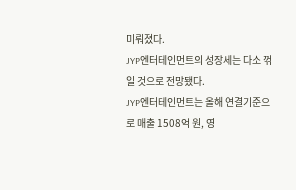미뤄졌다.
JYP엔터테인먼트의 성장세는 다소 꺾일 것으로 전망됐다.
JYP엔터테인먼트는 올해 연결기준으로 매출 1508억 원, 영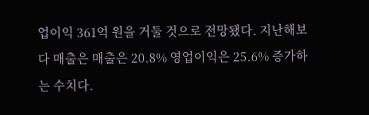업이익 361억 원을 거둘 것으로 전망됐다. 지난해보다 매출은 매출은 20.8% 영업이익은 25.6% 증가하는 수치다.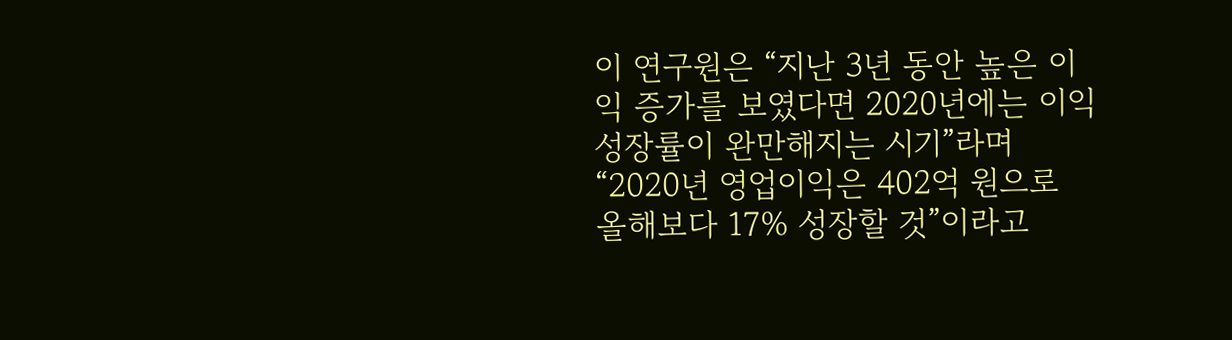이 연구원은 “지난 3년 동안 높은 이익 증가를 보였다면 2020년에는 이익 성장률이 완만해지는 시기”라며 “2020년 영업이익은 402억 원으로 올해보다 17% 성장할 것”이라고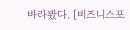바라봤다. [비즈니스포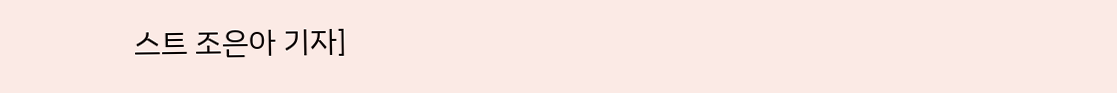스트 조은아 기자]